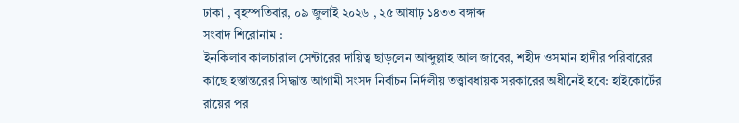ঢাকা , বৃহস্পতিবার, ০৯ জুলাই ২০২৬ , ২৫ আষাঢ় ১৪৩৩ বঙ্গাব্দ
সংবাদ শিরোনাম :
ইনকিলাব কালচারাল সেন্টারের দায়িত্ব ছাড়লেন আব্দুল্লাহ আল জাবের, শহীদ ওসমান হাদীর পরিবারের কাছে হস্তান্তরের সিদ্ধান্ত আগামী সংসদ নির্বাচন নির্দলীয় তত্ত্বাবধায়ক সরকারের অধীনেই হবে: হাইকোর্টের রায়ের পর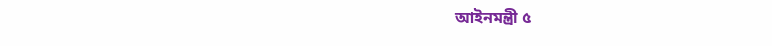আইনমন্ত্রী ৫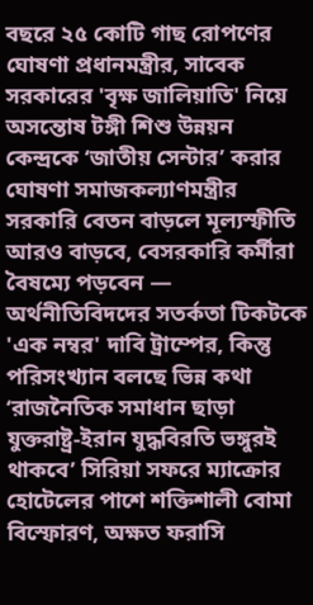বছরে ২৫ কোটি গাছ রোপণের ঘোষণা প্রধানমন্ত্রীর, সাবেক সরকারের 'বৃক্ষ জালিয়াতি' নিয়ে অসন্তোষ টঙ্গী শিশু উন্নয়ন কেন্দ্রকে ‘জাতীয় সেন্টার’ করার ঘোষণা সমাজকল্যাণমন্ত্রীর সরকারি বেতন বাড়লে মূল্যস্ফীতি আরও বাড়বে, বেসরকারি কর্মীরা বৈষম্যে পড়বেন — অর্থনীতিবিদদের সতর্কতা টিকটকে 'এক নম্বর' দাবি ট্রাম্পের, কিন্তু পরিসংখ্যান বলছে ভিন্ন কথা ‘রাজনৈতিক সমাধান ছাড়া যুক্তরাষ্ট্র-ইরান যুদ্ধবিরতি ভঙ্গুরই থাকবে’ সিরিয়া সফরে ম্যাক্রোর হোটেলের পাশে শক্তিশালী বোমা বিস্ফোরণ, অক্ষত ফরাসি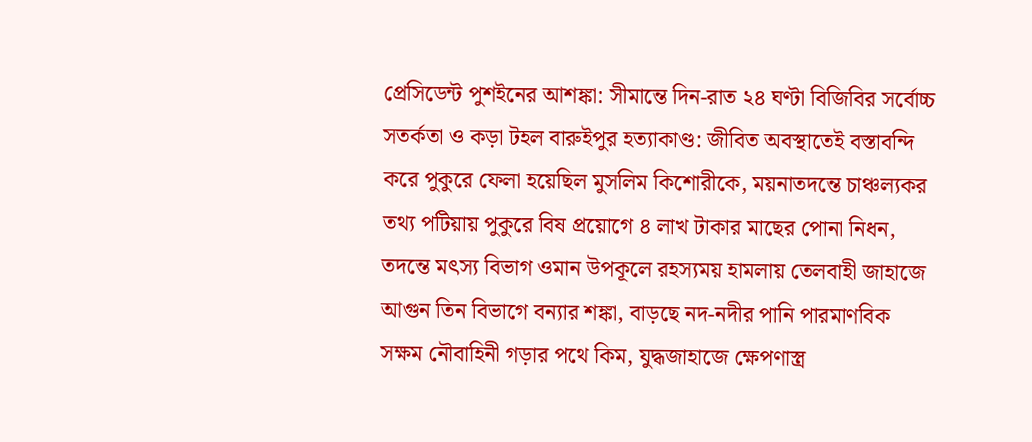প্রেসিডেন্ট পুশইনের আশঙ্কা: সীমান্তে দিন-রাত ২৪ ঘণ্টা বিজিবির সর্বোচ্চ সতর্কতা ও কড়া টহল বারুইপুর হত্যাকাণ্ড: জীবিত অবস্থাতেই বস্তাবন্দি করে পুকুরে ফেলা হয়েছিল মুসলিম কিশোরীকে, ময়নাতদন্তে চাঞ্চল্যকর তথ্য পটিয়ায় পুকুরে বিষ প্রয়োগে ৪ লাখ টাকার মাছের পোনা নিধন, তদন্তে মৎস্য বিভাগ ওমান উপকূলে রহস্যময় হামলায় তেলবাহী জাহাজে আগুন তিন বিভাগে বন্যার শঙ্কা, বাড়ছে নদ-নদীর পানি পারমাণবিক সক্ষম নৌবাহিনী গড়ার পথে কিম, যুদ্ধজাহাজে ক্ষেপণাস্ত্র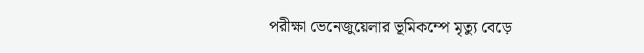পরীক্ষা ভেনেজুয়েলার ভূমিকম্পে মৃত্যু বেড়ে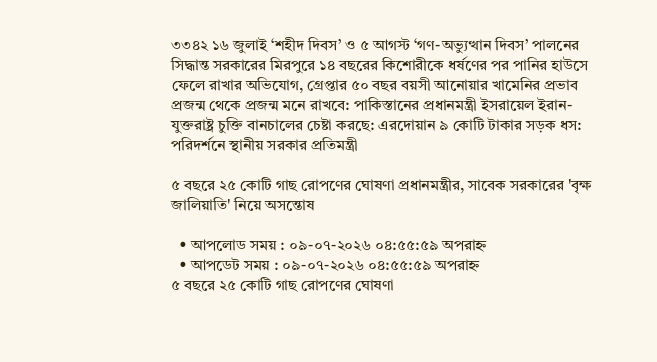৩৩৪২ ১৬ জুলাই ‘শহীদ দিবস’ ও ৫ আগস্ট ‘গণ-অভ্যুত্থান দিবস’ পালনের সিদ্ধান্ত সরকারের মিরপুরে ১৪ বছরের কিশোরীকে ধর্ষণের পর পানির হাউসে ফেলে রাখার অভিযোগ, গ্রেপ্তার ৫০ বছর বয়সী আনোয়ার খামেনির প্রভাব প্রজন্ম থেকে প্রজন্ম মনে রাখবে: পাকিস্তানের প্রধানমন্ত্রী ইসরায়েল ইরান-যুক্তরাষ্ট্র চুক্তি বানচালের চেষ্টা করছে: এরদোয়ান ৯ কোটি টাকার সড়ক ধস: পরিদর্শনে স্থানীয় সরকার প্রতিমন্ত্রী

৫ বছরে ২৫ কোটি গাছ রোপণের ঘোষণা প্রধানমন্ত্রীর, সাবেক সরকারের 'বৃক্ষ জালিয়াতি' নিয়ে অসন্তোষ

  • আপলোড সময় : ০৯-০৭-২০২৬ ০৪:৫৫:৫৯ অপরাহ্ন
  • আপডেট সময় : ০৯-০৭-২০২৬ ০৪:৫৫:৫৯ অপরাহ্ন
৫ বছরে ২৫ কোটি গাছ রোপণের ঘোষণা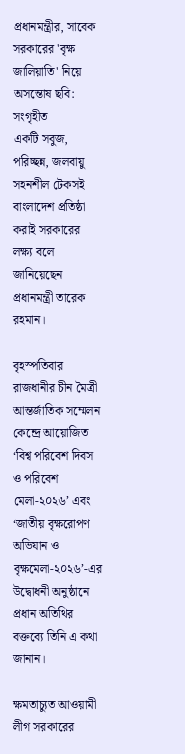প্রধানমন্ত্রীর, সাবেক সরকারের 'বৃক্ষ জালিয়াতি' নিয়ে অসন্তোষ ছবি: সংগৃহীত
একটি সবুজ, পরিচ্ছন্ন, জলবায়ু সহনশীল টেকসই বাংলাদেশ প্রতিষ্ঠা করাই সরকারের লক্ষ্য বলে জানিয়েছেন প্রধানমন্ত্রী তারেক রহমান।

বৃহস্পতিবার রাজধানীর চীন মৈত্রী আন্তর্জাতিক সম্মেলন কেন্দ্রে আয়োজিত ‘বিশ্ব পরিবেশ দিবস ও পরিবেশ মেলা-২০২৬’ এবং ‘জাতীয় বৃক্ষরোপণ অভিযান ও বৃক্ষমেলা-২০২৬’-এর উদ্বোধনী অনুষ্ঠানে প্রধান অতিথির বক্তব্যে তিনি এ কথা জানান।

ক্ষমতাচ্যুত আওয়ামী লীগ সরকারের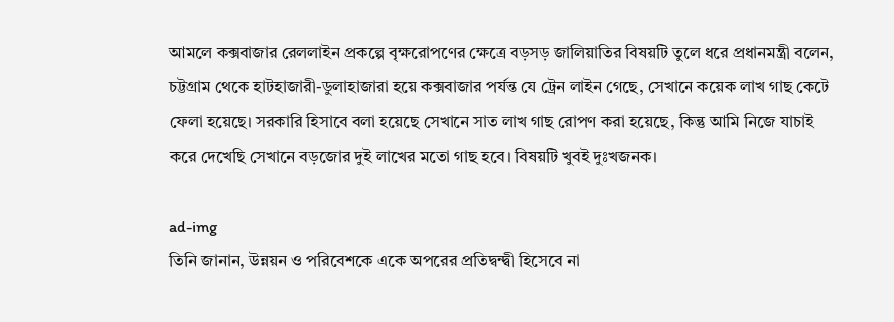আমলে কক্সবাজার রেললাইন প্রকল্পে বৃক্ষরোপণের ক্ষেত্রে বড়সড় জালিয়াতির বিষয়টি তুলে ধরে প্রধানমন্ত্রী বলেন, চট্টগ্রাম থেকে হাটহাজারী-ডুলাহাজারা হয়ে কক্সবাজার পর্যন্ত যে ট্রেন লাইন গেছে, সেখানে কয়েক লাখ গাছ কেটে ফেলা হয়েছে। সরকারি হিসাবে বলা হয়েছে সেখানে সাত লাখ গাছ রোপণ করা হয়েছে, কিন্তু আমি নিজে যাচাই করে দেখেছি সেখানে বড়জোর দুই লাখের মতো গাছ হবে। বিষয়টি খুবই দুঃখজনক।

ad-img
তিনি জানান, উন্নয়ন ও পরিবেশকে একে অপরের প্রতিদ্বন্দ্বী হিসেবে না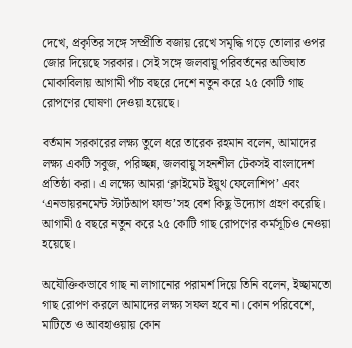দেখে, প্রকৃতির সঙ্গে সম্প্রীতি বজায় রেখে সমৃদ্ধি গড়ে তোলার ওপর জোর দিয়েছে সরকার। সেই সঙ্গে জলবায়ু পরিবর্তনের অভিঘাত মোকাবিলায় আগামী পাঁচ বছরে দেশে নতুন করে ২৫ কোটি গাছ রোপণের ঘোষণা দেওয়া হয়েছে।

বর্তমান সরকারের লক্ষ্য তুলে ধরে তারেক রহমান বলেন, আমাদের লক্ষ্য একটি সবুজ, পরিচ্ছন্ন, জলবায়ু সহনশীল টেকসই বাংলাদেশ প্রতিষ্ঠা করা। এ লক্ষ্যে আমরা ‘ক্লাইমেট ইয়ুথ ফেলোশিপ’ এবং ‘এনভায়রনমেন্ট স্টার্টআপ ফান্ড’সহ বেশ কিছু উদ্যোগ গ্রহণ করেছি। আগামী ৫ বছরে নতুন করে ২৫ কোটি গাছ রোপণের কর্মসূচিও নেওয়া হয়েছে।

অযৌক্তিকভাবে গাছ না লাগানোর পরামর্শ দিয়ে তিনি বলেন, ইচ্ছামতো গাছ রোপণ করলে আমাদের লক্ষ্য সফল হবে না। কোন পরিবেশে, মাটিতে ও আবহাওয়ায় কোন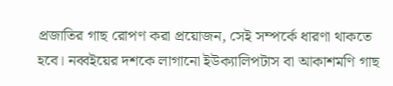প্রজাতির গাছ রোপণ করা প্রয়োজন, সেই সম্পর্কে ধারণা থাকতে হবে। নব্বইয়ের দশকে লাগানো ইউক্যালিপটাস বা আকাশমণি গাছ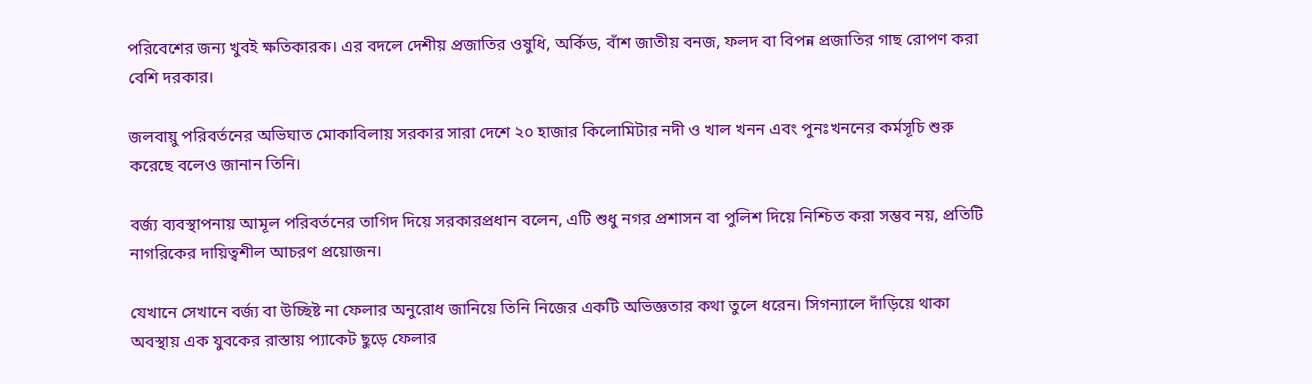পরিবেশের জন্য খুবই ক্ষতিকারক। এর বদলে দেশীয় প্রজাতির ওষুধি, অর্কিড, বাঁশ জাতীয় বনজ, ফলদ বা বিপন্ন প্রজাতির গাছ রোপণ করা বেশি দরকার।

জলবায়ু পরিবর্তনের অভিঘাত মোকাবিলায় সরকার সারা দেশে ২০ হাজার কিলোমিটার নদী ও খাল খনন এবং পুনঃখননের কর্মসূচি শুরু করেছে বলেও জানান তিনি।

বর্জ্য ব্যবস্থাপনায় আমূল পরিবর্তনের তাগিদ দিয়ে সরকারপ্রধান বলেন, এটি শুধু নগর প্রশাসন বা পুলিশ দিয়ে নিশ্চিত করা সম্ভব নয়, প্রতিটি নাগরিকের দায়িত্বশীল আচরণ প্রয়োজন।

যেখানে সেখানে বর্জ্য বা উচ্ছিষ্ট না ফেলার অনুরোধ জানিয়ে তিনি নিজের একটি অভিজ্ঞতার কথা তুলে ধরেন। সিগন্যালে দাঁড়িয়ে থাকা অবস্থায় এক যুবকের রাস্তায় প্যাকেট ছুড়ে ফেলার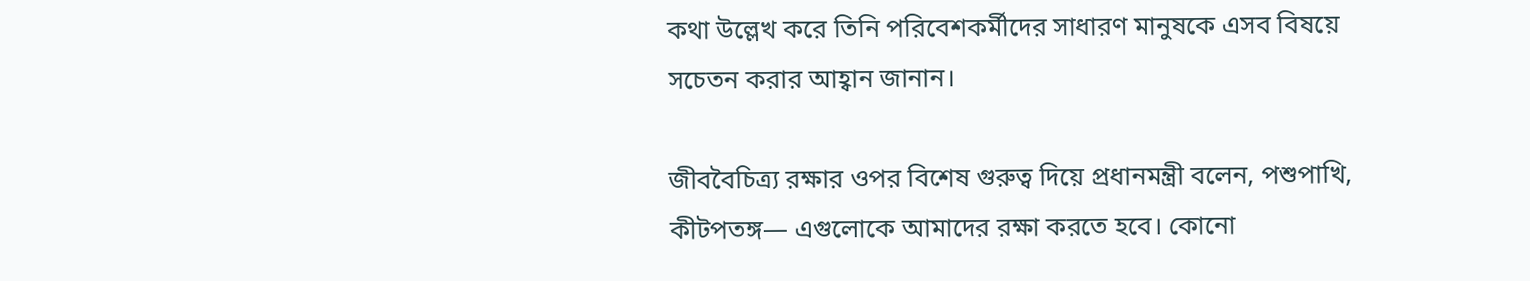কথা উল্লেখ করে তিনি পরিবেশকর্মীদের সাধারণ মানুষকে এসব বিষয়ে সচেতন করার আহ্বান জানান।

জীববৈচিত্র্য রক্ষার ওপর বিশেষ গুরুত্ব দিয়ে প্রধানমন্ত্রী বলেন, পশুপাখি, কীটপতঙ্গ— এগুলোকে আমাদের রক্ষা করতে হবে। কোনো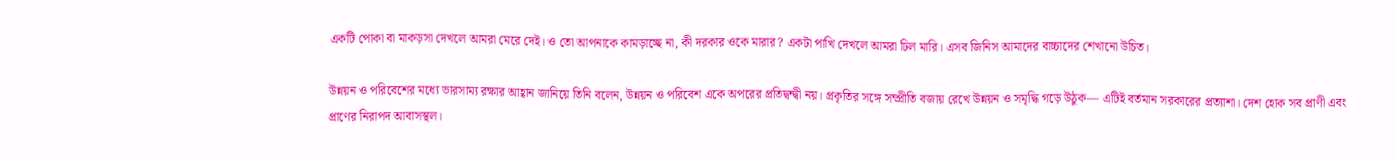একটি পোকা বা মাকড়সা দেখলে আমরা মেরে দেই। ও তো আপনাকে কামড়াচ্ছে না, কী দরকার ওকে মারার? একটা পাখি দেখলে আমরা ঢিল মারি। এসব জিনিস আমাদের বাচ্চাদের শেখানো উচিত।

উন্নয়ন ও পরিবেশের মধ্যে ভারসাম্য রক্ষার আহ্বান জানিয়ে তিনি বলেন, উন্নয়ন ও পরিবেশ একে অপরের প্রতিদ্বন্দ্বী নয়। প্রকৃতির সঙ্গে সম্প্রীতি বজায় রেখে উন্নয়ন ও সমৃদ্ধি গড়ে উঠুক— এটিই বর্তমান সরকারের প্রত্যাশা। দেশ হোক সব প্রাণী এবং প্রাণের নিরাপদ আবাসস্থল।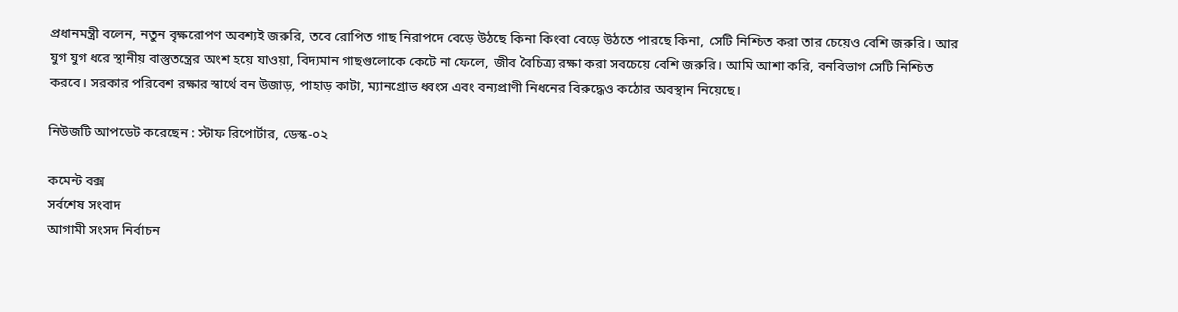প্রধানমন্ত্রী বলেন, নতুন বৃক্ষরোপণ অবশ্যই জরুরি, তবে রোপিত গাছ নিরাপদে বেড়ে উঠছে কিনা কিংবা বেড়ে উঠতে পারছে কিনা, সেটি নিশ্চিত করা তার চেয়েও বেশি জরুরি। আর যুগ যুগ ধরে স্থানীয় বাস্তুতন্ত্রের অংশ হয়ে যাওয়া, বিদ্যমান গাছগুলোকে কেটে না ফেলে, জীব বৈচিত্র্য রক্ষা করা সবচেয়ে বেশি জরুরি। আমি আশা করি, বনবিভাগ সেটি নিশ্চিত করবে। সরকার পরিবেশ রক্ষার স্বার্থে বন উজাড়, পাহাড় কাটা, ম্যানগ্রোভ ধ্বংস এবং বন্যপ্রাণী নিধনের বিরুদ্ধেও কঠোর অবস্থান নিয়েছে।

নিউজটি আপডেট করেছেন : স্টাফ রিপোর্টার, ডেস্ক-০২

কমেন্ট বক্স
সর্বশেষ সংবাদ
আগামী সংসদ নির্বাচন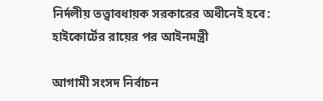নির্দলীয় তত্ত্বাবধায়ক সরকারের অধীনেই হবে: হাইকোর্টের রায়ের পর আইনমন্ত্রী

আগামী সংসদ নির্বাচন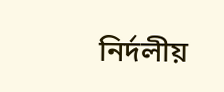নির্দলীয়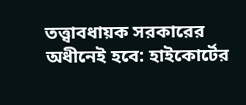তত্ত্বাবধায়ক সরকারের অধীনেই হবে: হাইকোর্টের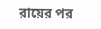রায়ের পর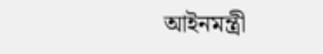আইনমন্ত্রী